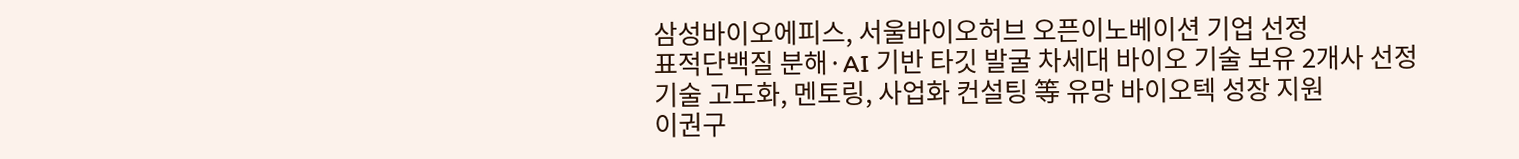삼성바이오에피스, 서울바이오허브 오픈이노베이션 기업 선정
표적단백질 분해·AI 기반 타깃 발굴 차세대 바이오 기술 보유 2개사 선정
기술 고도화, 멘토링, 사업화 컨설팅 等 유망 바이오텍 성장 지원
이권구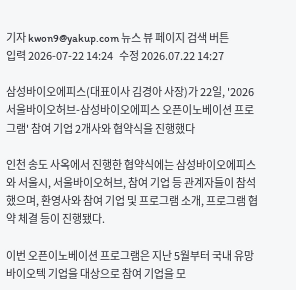기자 kwon9@yakup.com 뉴스 뷰 페이지 검색 버튼
입력 2026-07-22 14:24   수정 2026.07.22 14:27

삼성바이오에피스(대표이사 김경아 사장)가 22일, '2026 서울바이오허브-삼성바이오에피스 오픈이노베이션 프로그램' 참여 기업 2개사와 협약식을 진행했다

인천 송도 사옥에서 진행한 협약식에는 삼성바이오에피스와 서울시, 서울바이오허브, 참여 기업 등 관계자들이 참석했으며, 환영사와 참여 기업 및 프로그램 소개, 프로그램 협약 체결 등이 진행됐다.

이번 오픈이노베이션 프로그램은 지난 5월부터 국내 유망 바이오텍 기업을 대상으로 참여 기업을 모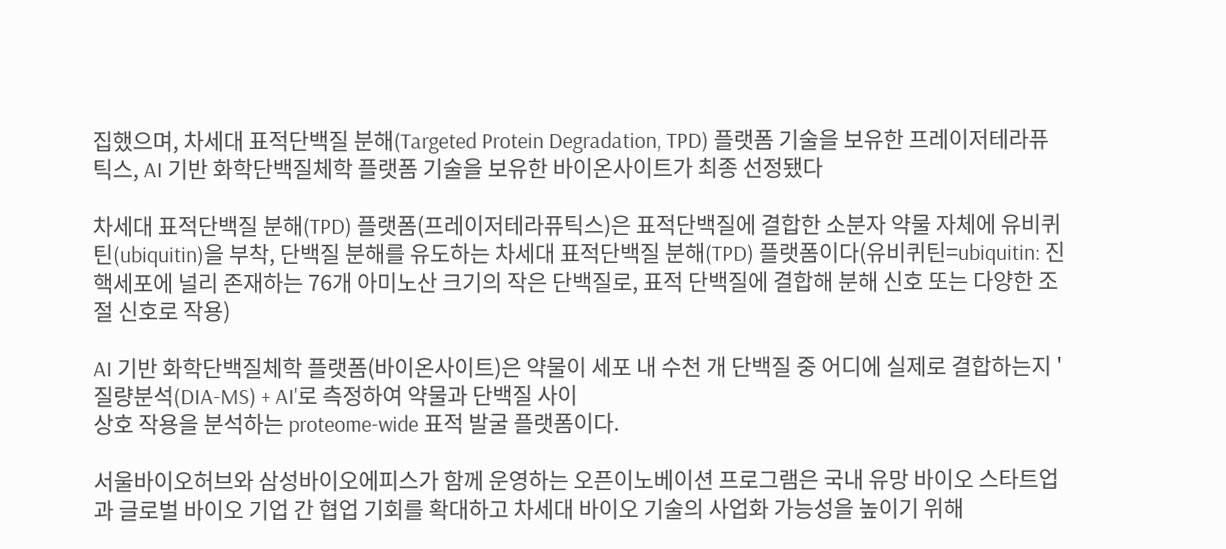집했으며, 차세대 표적단백질 분해(Targeted Protein Degradation, TPD) 플랫폼 기술을 보유한 프레이저테라퓨틱스, AI 기반 화학단백질체학 플랫폼 기술을 보유한 바이온사이트가 최종 선정됐다

차세대 표적단백질 분해(TPD) 플랫폼(프레이저테라퓨틱스)은 표적단백질에 결합한 소분자 약물 자체에 유비퀴틴(ubiquitin)을 부착, 단백질 분해를 유도하는 차세대 표적단백질 분해(TPD) 플랫폼이다(유비퀴틴=ubiquitin: 진핵세포에 널리 존재하는 76개 아미노산 크기의 작은 단백질로, 표적 단백질에 결합해 분해 신호 또는 다양한 조절 신호로 작용)

AI 기반 화학단백질체학 플랫폼(바이온사이트)은 약물이 세포 내 수천 개 단백질 중 어디에 실제로 결합하는지 '질량분석(DIA-MS) + AI'로 측정하여 약물과 단백질 사이
상호 작용을 분석하는 proteome-wide 표적 발굴 플랫폼이다.

서울바이오허브와 삼성바이오에피스가 함께 운영하는 오픈이노베이션 프로그램은 국내 유망 바이오 스타트업과 글로벌 바이오 기업 간 협업 기회를 확대하고 차세대 바이오 기술의 사업화 가능성을 높이기 위해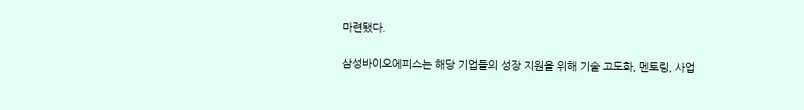마련됐다.

삼성바이오에피스는 해당 기업들의 성장 지원을 위해 기술 고도화, 멘토링, 사업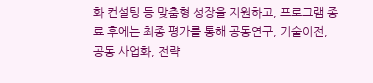화 컨설팅 등 맞춤형 성장을 지원하고, 프로그램 종료 후에는 최종 평가를 통해 공동연구, 기술이전, 공동 사업화, 전략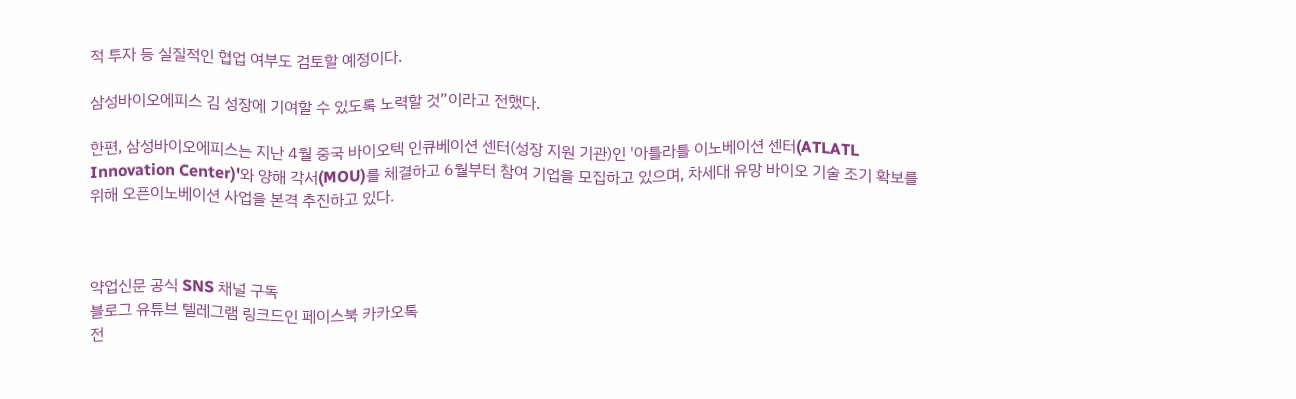적 투자 등 실질적인 협업 여부도 검토할 예정이다.

삼성바이오에피스 김 성장에 기여할 수 있도록 노력할 것”이라고 전했다.

한편, 삼성바이오에피스는 지난 4월 중국 바이오텍 인큐베이션 센터(성장 지원 기관)인 '아틀라틀 이노베이션 센터(ATLATL Innovation Center)'와 양해 각서(MOU)를 체결하고 6월부터 참여 기업을 모집하고 있으며, 차세대 유망 바이오 기술 조기 확보를 위해 오픈이노베이션 사업을 본격 추진하고 있다.



약업신문 공식 SNS 채널 구독
블로그 유튜브 텔레그램 링크드인 페이스북 카카오톡
전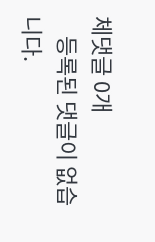체댓글 0개
    등록된 댓글이 없습니다.